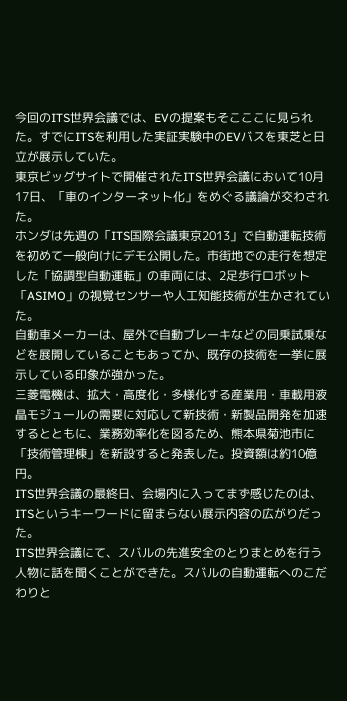今回のITS世界会議では、EVの提案もそこここに見られた。すでにITSを利用した実証実験中のEVバスを東芝と日立が展示していた。
東京ビッグサイトで開催されたITS世界会議において10月17日、「車のインターネット化」をめぐる議論が交わされた。
ホンダは先週の「ITS国際会議東京2013」で自動運転技術を初めて一般向けにデモ公開した。市街地での走行を想定した「協調型自動運転」の車両には、2足歩行ロボット「ASIMO」の視覚センサーや人工知能技術が生かされていた。
自動車メーカーは、屋外で自動ブレーキなどの同乗試乗などを展開していることもあってか、既存の技術を一挙に展示している印象が強かった。
三菱電機は、拡大・高度化・多様化する産業用・車載用液晶モジュールの需要に対応して新技術・新製品開発を加速するとともに、業務効率化を図るため、熊本県菊池市に「技術管理棟」を新設すると発表した。投資額は約10億円。
ITS世界会議の最終日、会場内に入ってまず感じたのは、ITSというキーワードに留まらない展示内容の広がりだった。
ITS世界会議にて、スバルの先進安全のとりまとめを行う人物に話を聞くことができた。スバルの自動運転へのこだわりと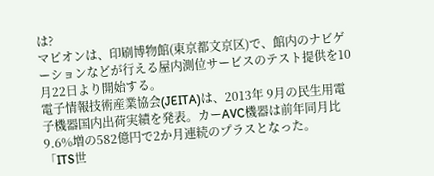は?
マピオンは、印刷博物館(東京都文京区)で、館内のナビゲーションなどが行える屋内測位サービスのテスト提供を10月22日より開始する。
電子情報技術産業協会(JEITA)は、2013年 9月の民生用電子機器国内出荷実績を発表。カーAVC機器は前年同月比9.6%増の582億円で2か月連続のプラスとなった。
「ITS世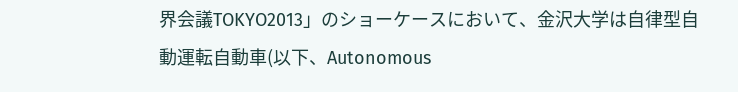界会議TOKYO2013」のショーケースにおいて、金沢大学は自律型自動運転自動車(以下、Autonomous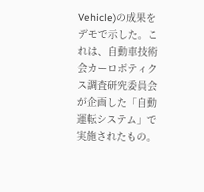Vehicle)の成果をデモで示した。これは、自動車技術会カーロボティクス調査研究委員会が企画した「自動運転システム」で実施されたもの。